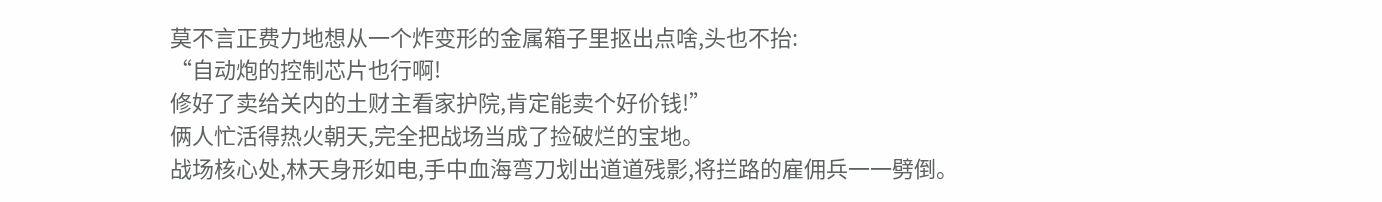莫不言正费力地想从一个炸变形的金属箱子里抠出点啥,头也不抬:
“自动炮的控制芯片也行啊!
修好了卖给关内的土财主看家护院,肯定能卖个好价钱!”
俩人忙活得热火朝天,完全把战场当成了捡破烂的宝地。
战场核心处,林天身形如电,手中血海弯刀划出道道残影,将拦路的雇佣兵一一劈倒。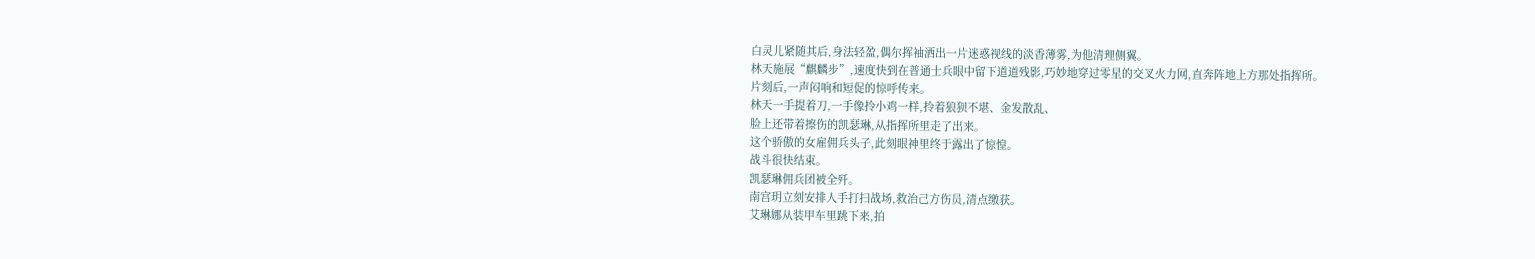白灵儿紧随其后,身法轻盈,偶尔挥袖洒出一片迷惑视线的淡香薄雾,为他清理侧翼。
林天施展“麒麟步”,速度快到在普通士兵眼中留下道道残影,巧妙地穿过零星的交叉火力网,直奔阵地上方那处指挥所。
片刻后,一声闷响和短促的惊呼传来。
林天一手提着刀,一手像拎小鸡一样,拎着狼狈不堪、金发散乱、
脸上还带着擦伤的凯瑟琳,从指挥所里走了出来。
这个骄傲的女雇佣兵头子,此刻眼神里终于露出了惊惶。
战斗很快结束。
凯瑟琳佣兵团被全歼。
南宫玥立刻安排人手打扫战场,救治己方伤员,清点缴获。
艾琳娜从装甲车里跳下来,拍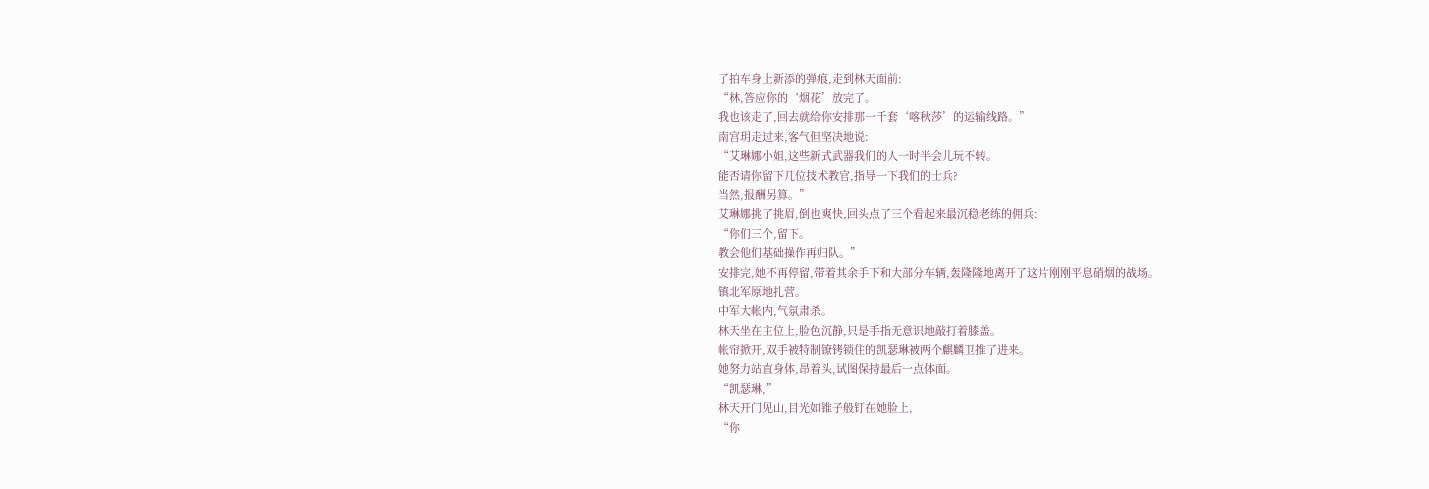了拍车身上新添的弹痕,走到林天面前:
“林,答应你的‘烟花’放完了。
我也该走了,回去就给你安排那一千套‘喀秋莎’的运输线路。”
南宫玥走过来,客气但坚决地说:
“艾琳娜小姐,这些新式武器我们的人一时半会儿玩不转。
能否请你留下几位技术教官,指导一下我们的士兵?
当然,报酬另算。”
艾琳娜挑了挑眉,倒也爽快,回头点了三个看起来最沉稳老练的佣兵:
“你们三个,留下。
教会他们基础操作再归队。”
安排完,她不再停留,带着其余手下和大部分车辆,轰隆隆地离开了这片刚刚平息硝烟的战场。
镇北军原地扎营。
中军大帐内,气氛肃杀。
林天坐在主位上,脸色沉静,只是手指无意识地敲打着膝盖。
帐帘掀开,双手被特制镣铐锁住的凯瑟琳被两个麒麟卫推了进来。
她努力站直身体,昂着头,试图保持最后一点体面。
“凯瑟琳,”
林天开门见山,目光如锥子般钉在她脸上,
“你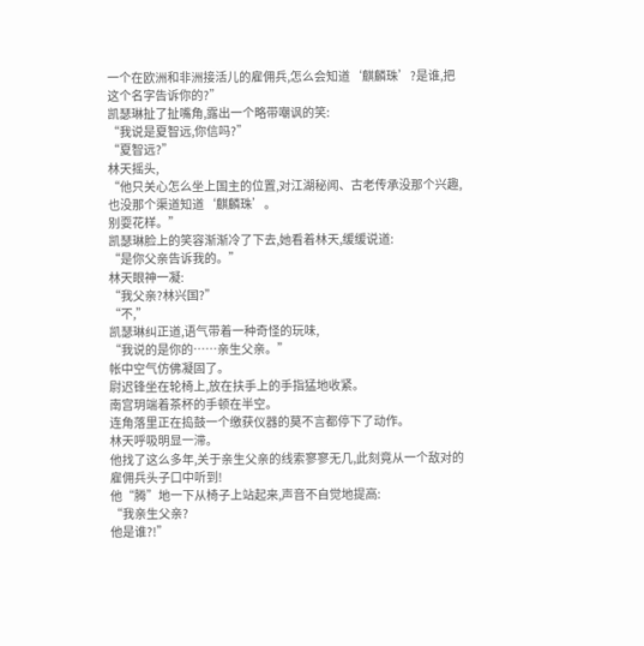一个在欧洲和非洲接活儿的雇佣兵,怎么会知道‘麒麟珠’?是谁,把这个名字告诉你的?”
凯瑟琳扯了扯嘴角,露出一个略带嘲讽的笑:
“我说是夏智远,你信吗?”
“夏智远?”
林天摇头,
“他只关心怎么坐上国主的位置,对江湖秘闻、古老传承没那个兴趣,也没那个渠道知道‘麒麟珠’。
别耍花样。”
凯瑟琳脸上的笑容渐渐冷了下去,她看着林天,缓缓说道:
“是你父亲告诉我的。”
林天眼神一凝:
“我父亲?林兴国?”
“不,”
凯瑟琳纠正道,语气带着一种奇怪的玩味,
“我说的是你的……亲生父亲。”
帐中空气仿佛凝固了。
尉迟锋坐在轮椅上,放在扶手上的手指猛地收紧。
南宫玥端着茶杯的手顿在半空。
连角落里正在捣鼓一个缴获仪器的莫不言都停下了动作。
林天呼吸明显一滞。
他找了这么多年,关于亲生父亲的线索寥寥无几,此刻竟从一个敌对的雇佣兵头子口中听到!
他“腾”地一下从椅子上站起来,声音不自觉地提高:
“我亲生父亲?
他是谁?!”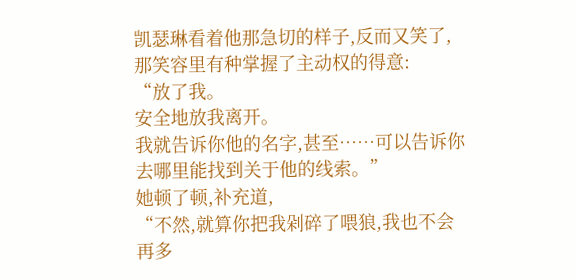凯瑟琳看着他那急切的样子,反而又笑了,那笑容里有种掌握了主动权的得意:
“放了我。
安全地放我离开。
我就告诉你他的名字,甚至……可以告诉你去哪里能找到关于他的线索。”
她顿了顿,补充道,
“不然,就算你把我剁碎了喂狼,我也不会再多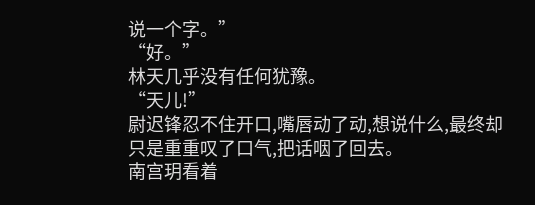说一个字。”
“好。”
林天几乎没有任何犹豫。
“天儿!”
尉迟锋忍不住开口,嘴唇动了动,想说什么,最终却只是重重叹了口气,把话咽了回去。
南宫玥看着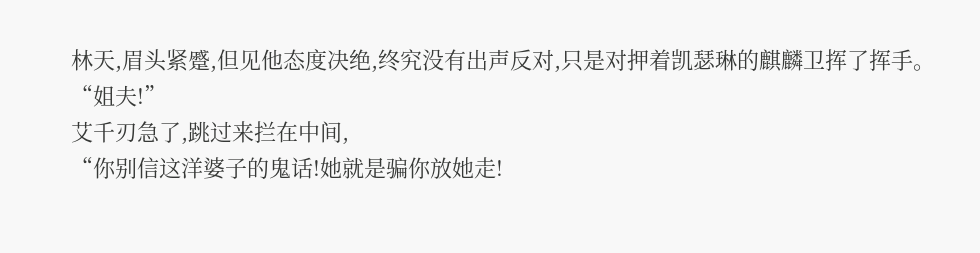林天,眉头紧蹙,但见他态度决绝,终究没有出声反对,只是对押着凯瑟琳的麒麟卫挥了挥手。
“姐夫!”
艾千刃急了,跳过来拦在中间,
“你别信这洋婆子的鬼话!她就是骗你放她走!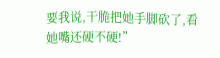要我说,干脆把她手脚砍了,看她嘴还硬不硬!”